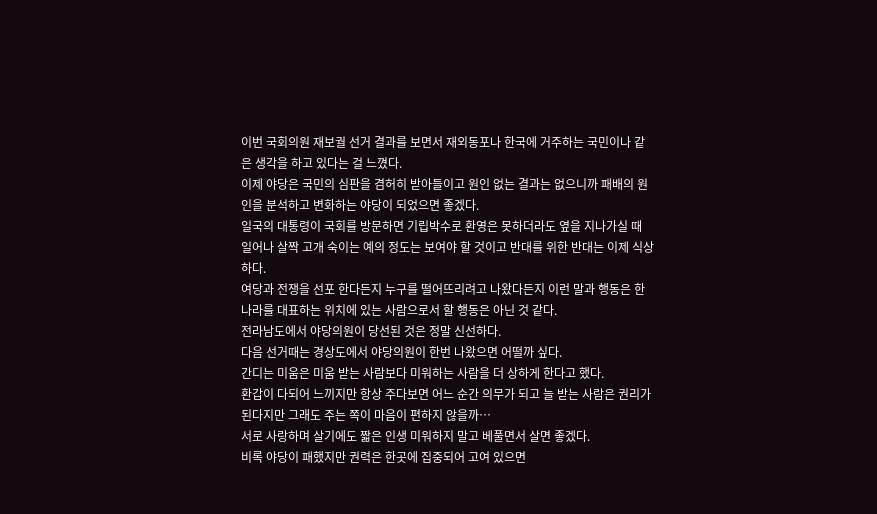이번 국회의원 재보궐 선거 결과를 보면서 재외동포나 한국에 거주하는 국민이나 같은 생각을 하고 있다는 걸 느꼈다.
이제 야당은 국민의 심판을 겸허히 받아들이고 원인 없는 결과는 없으니까 패배의 원인을 분석하고 변화하는 야당이 되었으면 좋겠다.
일국의 대통령이 국회를 방문하면 기립박수로 환영은 못하더라도 옆을 지나가실 때 일어나 살짝 고개 숙이는 예의 정도는 보여야 할 것이고 반대를 위한 반대는 이제 식상하다.
여당과 전쟁을 선포 한다든지 누구를 떨어뜨리려고 나왔다든지 이런 말과 행동은 한나라를 대표하는 위치에 있는 사람으로서 할 행동은 아닌 것 같다.
전라남도에서 야당의원이 당선된 것은 정말 신선하다.
다음 선거때는 경상도에서 야당의원이 한번 나왔으면 어떨까 싶다.
간디는 미움은 미움 받는 사람보다 미워하는 사람을 더 상하게 한다고 했다.
환갑이 다되어 느끼지만 항상 주다보면 어느 순간 의무가 되고 늘 받는 사람은 권리가 된다지만 그래도 주는 쪽이 마음이 편하지 않을까…
서로 사랑하며 살기에도 짧은 인생 미워하지 말고 베풀면서 살면 좋겠다.
비록 야당이 패했지만 권력은 한곳에 집중되어 고여 있으면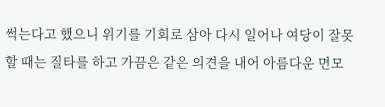썩는다고 했으니 위기를 기회로 삼아 다시 일어나 여당이 잘못할 때는 질타를 하고 가끔은 같은 의견을 내어 아름다운 면모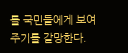를 국민들에게 보여주기를 갈망한다.